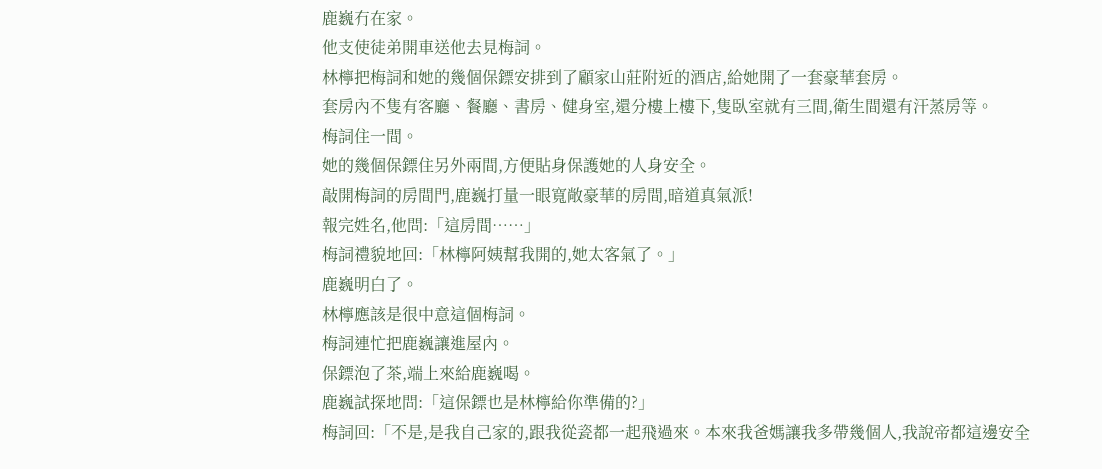鹿巍冇在家。
他支使徒弟開車送他去見梅詞。
林檸把梅詞和她的幾個保鏢安排到了顧家山莊附近的酒店,給她開了一套豪華套房。
套房內不隻有客廳、餐廳、書房、健身室,還分樓上樓下,隻臥室就有三間,衛生間還有汗蒸房等。
梅詞住一間。
她的幾個保鏢住另外兩間,方便貼身保護她的人身安全。
敲開梅詞的房間門,鹿巍打量一眼寬敞豪華的房間,暗道真氣派!
報完姓名,他問:「這房間……」
梅詞禮貌地回:「林檸阿姨幫我開的,她太客氣了。」
鹿巍明白了。
林檸應該是很中意這個梅詞。
梅詞連忙把鹿巍讓進屋內。
保鏢泡了茶,端上來給鹿巍喝。
鹿巍試探地問:「這保鏢也是林檸給你準備的?」
梅詞回:「不是,是我自己家的,跟我從瓷都一起飛過來。本來我爸媽讓我多帶幾個人,我說帝都這邊安全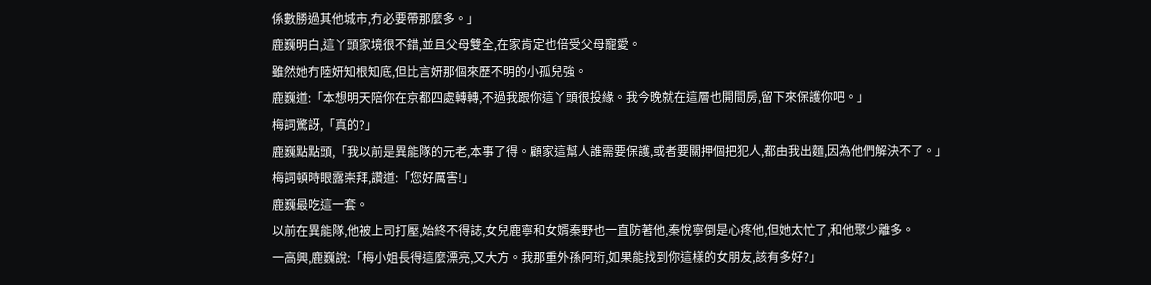係數勝過其他城市,冇必要帶那麼多。」
鹿巍明白,這丫頭家境很不錯,並且父母雙全,在家肯定也倍受父母寵愛。
雖然她冇陸妍知根知底,但比言妍那個來歷不明的小孤兒強。
鹿巍道:「本想明天陪你在京都四處轉轉,不過我跟你這丫頭很投緣。我今晚就在這層也開間房,留下來保護你吧。」
梅詞驚訝,「真的?」
鹿巍點點頭,「我以前是異能隊的元老,本事了得。顧家這幫人誰需要保護,或者要關押個把犯人,都由我出麵,因為他們解決不了。」
梅詞頓時眼露崇拜,讚道:「您好厲害!」
鹿巍最吃這一套。
以前在異能隊,他被上司打壓,始終不得誌,女兒鹿寧和女婿秦野也一直防著他,秦悅寧倒是心疼他,但她太忙了,和他聚少離多。
一高興,鹿巍說:「梅小姐長得這麼漂亮,又大方。我那重外孫阿珩,如果能找到你這樣的女朋友,該有多好?」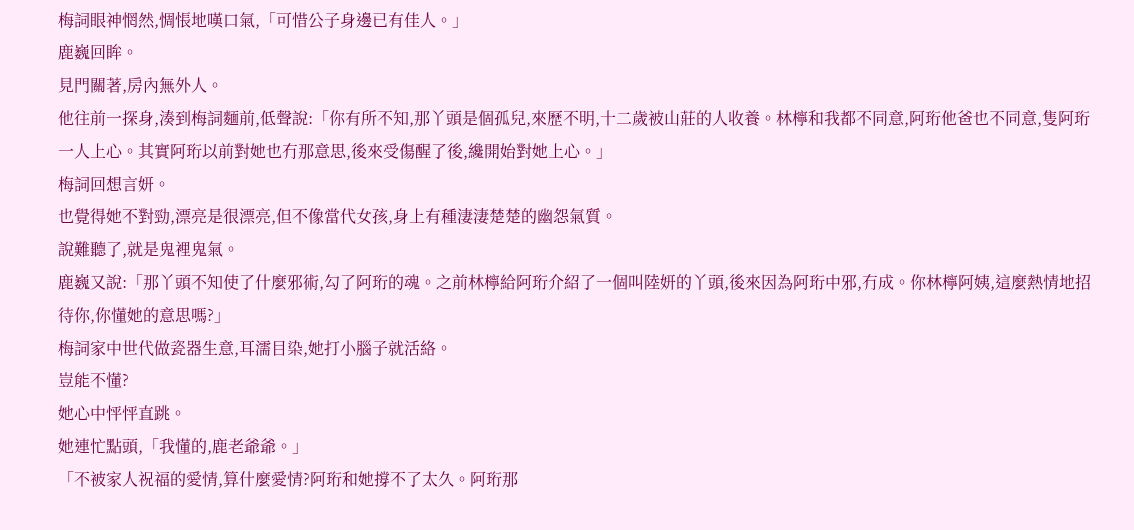梅詞眼神惘然,惆悵地嘆口氣,「可惜公子身邊已有佳人。」
鹿巍回眸。
見門關著,房內無外人。
他往前一探身,湊到梅詞麵前,低聲說:「你有所不知,那丫頭是個孤兒,來歷不明,十二歲被山莊的人收養。林檸和我都不同意,阿珩他爸也不同意,隻阿珩一人上心。其實阿珩以前對她也冇那意思,後來受傷醒了後,纔開始對她上心。」
梅詞回想言妍。
也覺得她不對勁,漂亮是很漂亮,但不像當代女孩,身上有種淒淒楚楚的幽怨氣質。
說難聽了,就是鬼裡鬼氣。
鹿巍又說:「那丫頭不知使了什麼邪術,勾了阿珩的魂。之前林檸給阿珩介紹了一個叫陸妍的丫頭,後來因為阿珩中邪,冇成。你林檸阿姨,這麼熱情地招待你,你懂她的意思嗎?」
梅詞家中世代做瓷器生意,耳濡目染,她打小腦子就活絡。
豈能不懂?
她心中怦怦直跳。
她連忙點頭,「我懂的,鹿老爺爺。」
「不被家人祝福的愛情,算什麼愛情?阿珩和她撐不了太久。阿珩那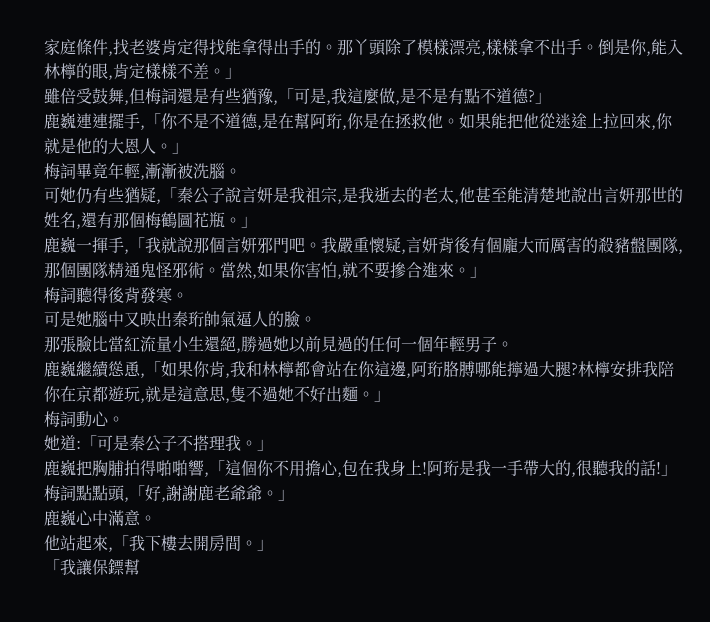家庭條件,找老婆肯定得找能拿得出手的。那丫頭除了模樣漂亮,樣樣拿不出手。倒是你,能入林檸的眼,肯定樣樣不差。」
雖倍受鼓舞,但梅詞還是有些猶豫,「可是,我這麼做,是不是有點不道德?」
鹿巍連連擺手,「你不是不道德,是在幫阿珩,你是在拯救他。如果能把他從迷途上拉回來,你就是他的大恩人。」
梅詞畢竟年輕,漸漸被洗腦。
可她仍有些猶疑,「秦公子說言妍是我祖宗,是我逝去的老太,他甚至能清楚地說出言妍那世的姓名,還有那個梅鶴圖花瓶。」
鹿巍一揮手,「我就說那個言妍邪門吧。我嚴重懷疑,言妍背後有個龐大而厲害的殺豬盤團隊,那個團隊精通鬼怪邪術。當然,如果你害怕,就不要摻合進來。」
梅詞聽得後背發寒。
可是她腦中又映出秦珩帥氣逼人的臉。
那張臉比當紅流量小生還絕,勝過她以前見過的任何一個年輕男子。
鹿巍繼續慫恿,「如果你肯,我和林檸都會站在你這邊,阿珩胳膊哪能擰過大腿?林檸安排我陪你在京都遊玩,就是這意思,隻不過她不好出麵。」
梅詞動心。
她道:「可是秦公子不搭理我。」
鹿巍把胸脯拍得啪啪響,「這個你不用擔心,包在我身上!阿珩是我一手帶大的,很聽我的話!」
梅詞點點頭,「好,謝謝鹿老爺爺。」
鹿巍心中滿意。
他站起來,「我下樓去開房間。」
「我讓保鏢幫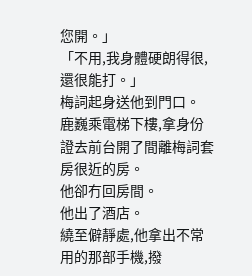您開。」
「不用,我身體硬朗得很,還很能打。」
梅詞起身送他到門口。
鹿巍乘電梯下樓,拿身份證去前台開了間離梅詞套房很近的房。
他卻冇回房間。
他出了酒店。
繞至僻靜處,他拿出不常用的那部手機,撥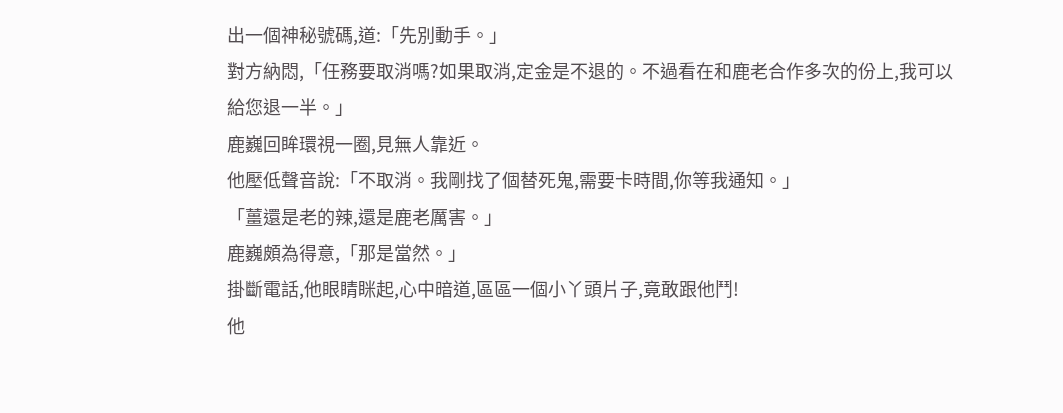出一個神秘號碼,道:「先別動手。」
對方納悶,「任務要取消嗎?如果取消,定金是不退的。不過看在和鹿老合作多次的份上,我可以給您退一半。」
鹿巍回眸環視一圈,見無人靠近。
他壓低聲音說:「不取消。我剛找了個替死鬼,需要卡時間,你等我通知。」
「薑還是老的辣,還是鹿老厲害。」
鹿巍頗為得意,「那是當然。」
掛斷電話,他眼睛眯起,心中暗道,區區一個小丫頭片子,竟敢跟他鬥!
他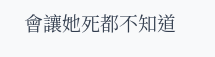會讓她死都不知道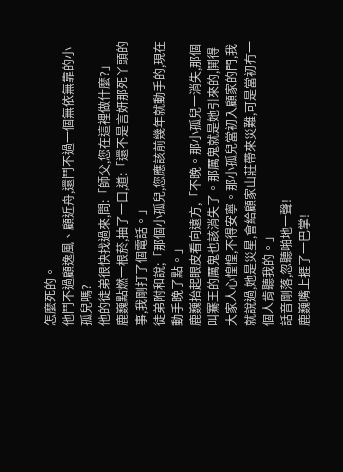怎麼死的。
他鬥不過顧逸風、顧近舟,還鬥不過一個無依無靠的小孤兒嗎?
他的徒弟很快找過來,問:「師父,您在這裡做什麼?」
鹿巍點燃一根菸,抽了一口,道:「還不是言妍那死丫頭的事,我剛打了個電話。」
徒弟附和說;「那個小孤兒,您應該前幾年就動手的,現在動手晚了點。」
鹿巍抬起眼皮看向遠方,「不晚。那小孤兒一消失,那個叫騫王的厲鬼也該消失了。那厲鬼就是她引來的,鬨得大家人心惶惶,不得安寧。那小孤兒當初入顧家的門,我就說過,她是災星,會給顧家山莊帶來災難,可是當初冇一個人肯聽我的。」
話音剛落,忽聽啪地一聲!
鹿巍嘴上捱了一巴掌!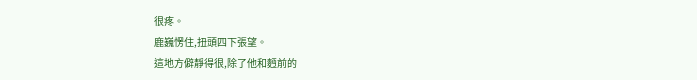很疼。
鹿巍愣住,扭頭四下張望。
這地方僻靜得很,除了他和麪前的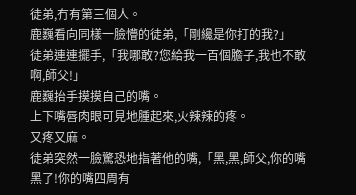徒弟,冇有第三個人。
鹿巍看向同樣一臉懵的徒弟,「剛纔是你打的我?」
徒弟連連擺手,「我哪敢?您給我一百個膽子,我也不敢啊,師父!」
鹿巍抬手摸摸自己的嘴。
上下嘴唇肉眼可見地腫起來,火辣辣的疼。
又疼又麻。
徒弟突然一臉驚恐地指著他的嘴,「黑,黑,師父,你的嘴黑了!你的嘴四周有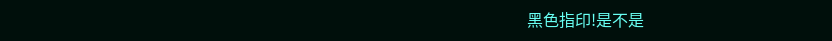黑色指印!是不是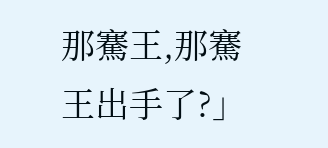那騫王,那騫王出手了?」